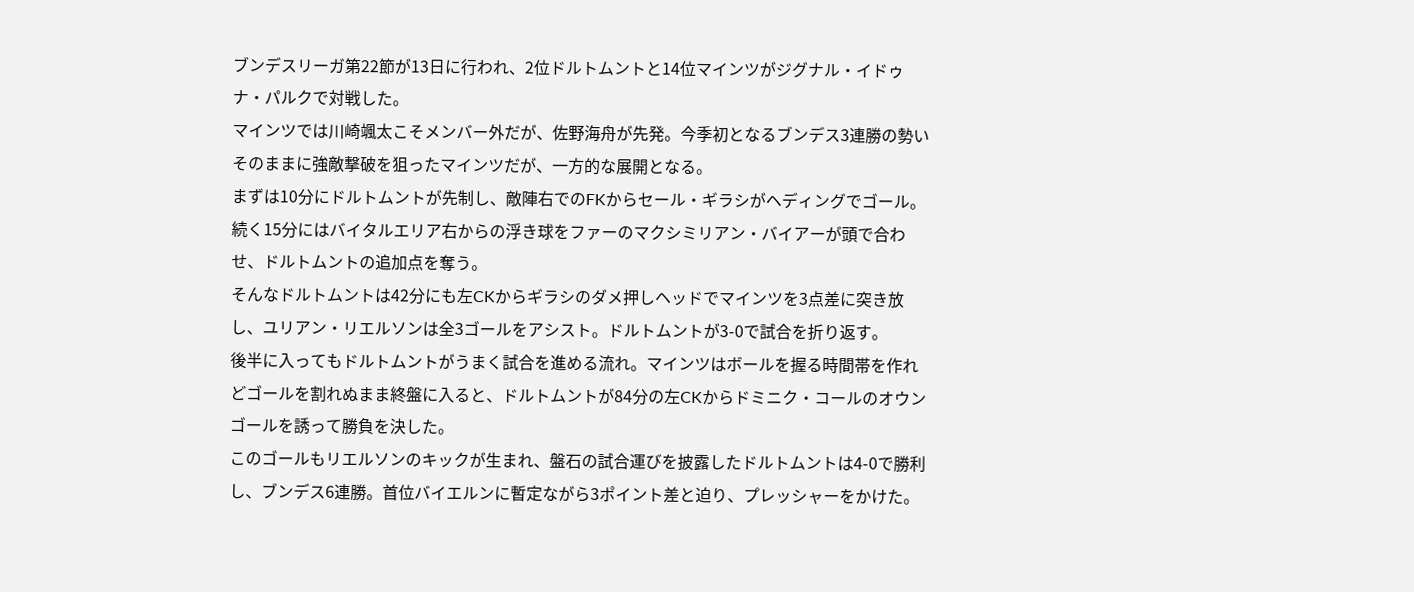ブンデスリーガ第22節が13日に行われ、2位ドルトムントと14位マインツがジグナル・イドゥナ・パルクで対戦した。
マインツでは川崎颯太こそメンバー外だが、佐野海舟が先発。今季初となるブンデス3連勝の勢いそのままに強敵撃破を狙ったマインツだが、一方的な展開となる。
まずは10分にドルトムントが先制し、敵陣右でのFKからセール・ギラシがヘディングでゴール。続く15分にはバイタルエリア右からの浮き球をファーのマクシミリアン・バイアーが頭で合わせ、ドルトムントの追加点を奪う。
そんなドルトムントは42分にも左CKからギラシのダメ押しヘッドでマインツを3点差に突き放し、ユリアン・リエルソンは全3ゴールをアシスト。ドルトムントが3-0で試合を折り返す。
後半に入ってもドルトムントがうまく試合を進める流れ。マインツはボールを握る時間帯を作れどゴールを割れぬまま終盤に入ると、ドルトムントが84分の左CKからドミニク・コールのオウンゴールを誘って勝負を決した。
このゴールもリエルソンのキックが生まれ、盤石の試合運びを披露したドルトムントは4-0で勝利し、ブンデス6連勝。首位バイエルンに暫定ながら3ポイント差と迫り、プレッシャーをかけた。